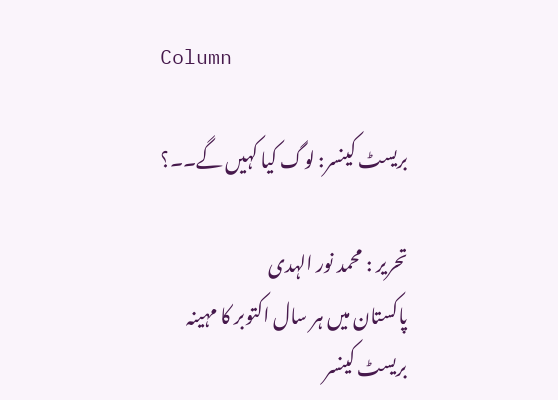Column

بریسٹ کینسر: لوگ کیا کہیں گے۔۔؟

تحریر : محمد نور الہدی
پاکستان میں ہر سال اکتوبر کا مہینہ بریسٹ کینسر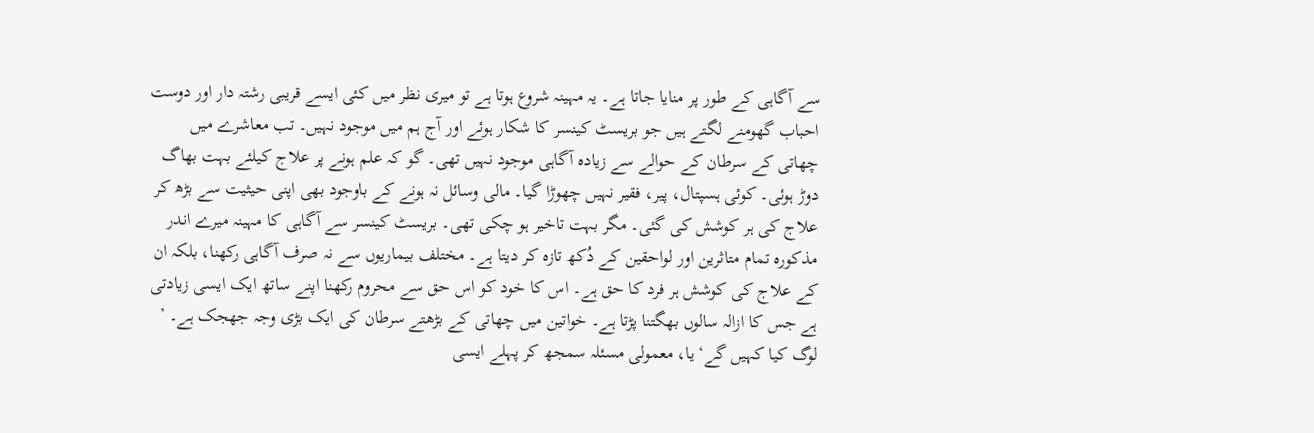سے آگاہی کے طور پر منایا جاتا ہے۔ یہ مہینہ شروع ہوتا ہے تو میری نظر میں کئی ایسے قریبی رشتہ دار اور دوست احباب گھومنے لگتے ہیں جو بریسٹ کینسر کا شکار ہوئے اور آج ہم میں موجود نہیں۔ تب معاشرے میں چھاتی کے سرطان کے حوالے سے زیادہ آگاہی موجود نہیں تھی۔ گو کہ علم ہونے پر علاج کیلئے بہت بھاگ دوڑ ہوئی۔ کوئی ہسپتال، پیر، فقیر نہیں چھوڑا گیا۔ مالی وسائل نہ ہونے کے باوجود بھی اپنی حیثیت سے بڑھ کر علاج کی ہر کوشش کی گئی۔ مگر بہت تاخیر ہو چکی تھی۔ بریسٹ کینسر سے آگاہی کا مہینہ میرے اندر مذکورہ تمام متاثرین اور لواحقین کے دُکھ تازہ کر دیتا ہے۔ مختلف بیماریوں سے نہ صرف آگاہی رکھنا، بلکہ ان کے علاج کی کوشش ہر فرد کا حق ہے۔ اس کا خود کو اس حق سے محروم رکھنا اپنے ساتھ ایک ایسی زیادتی ہے جس کا ازالہ سالوں بھگتنا پڑتا ہے۔ خواتین میں چھاتی کے بڑھتے سرطان کی ایک بڑی وجہ جھجک ہے۔ ’ لوگ کیا کہیں گے‘ یا، معمولی مسئلہ سمجھ کر پہلے ایسی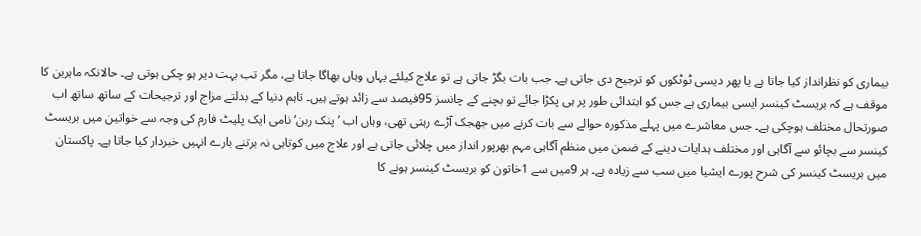بیماری کو نظرانداز کیا جاتا ہے یا پھر دیسی ٹوٹکوں کو ترجیح دی جاتی ہے۔ جب بات بگڑ جاتی ہے تو علاج کیلئے یہاں وہاں بھاگا جاتا ہے، مگر تب بہت دیر ہو چکی ہوتی ہے۔ حالانکہ ماہرین کا موقف ہے کہ بریسٹ کینسر ایسی بیماری ہے جس کو ابتدائی طور پر ہی پکڑا جائے تو بچنے کے چانسز 95فیصد سے زائد ہوتے ہیں۔ تاہم دنیا کے بدلتے مزاج اور ترجیحات کے ساتھ ساتھ اب صورتحال مختلف ہوچکی ہے۔ جس معاشرے میں پہلے مذکورہ حوالے سے بات کرنے میں جھجک آڑے رہتی تھی، وہاں اب ’ پنک ربن‘ نامی ایک پلیٹ فارم کی وجہ سے خواتین میں بریسٹ کینسر سے بچائو سے آگاہی اور مختلف ہدایات دینے کے ضمن میں منظم آگاہی مہم بھرپور انداز میں چلائی جاتی ہے اور علاج میں کوتاہی نہ برتنے بارے انہیں خبردار کیا جاتا ہے۔ پاکستان میں بریسٹ کینسر کی شرح پورے ایشیا میں سب سے زیادہ ہے۔ ہر 9میں سے 1خاتون کو بریسٹ کینسر ہونے کا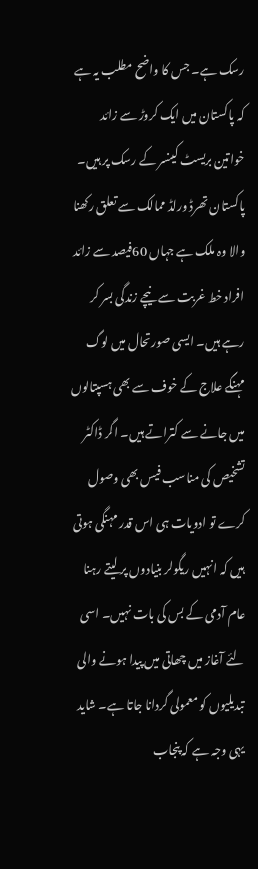رسک ہے۔ جس کا واضح مطلب یہ ہے کہ پاکستان میں ایک کروڑ سے زائد خواتین بریسٹ کینسر کے رسک پر ہیں۔ پاکستان تھرڈ ورلڈ ممالک سے تعلق رکھنا والا وہ ملک ہے جہاں 60فیصد سے زائد افراد خط غربت سے نیچے زندگی بسر کر رہے ہیں۔ ایسی صورتحال میں لوگ مہنگے علاج کے خوف سے بھی ہسپتالوں میں جانے سے کتراتے ہیں۔ اگر ڈاکٹر تشخیص کی مناسب فیس بھی وصول کرے تو ادویات ہی اس قدر مہنگی ہوتی ہیں کہ انہیں ریگولر بنیادوں پر لیتے رہنا عام آدمی کے بس کی بات نہیں۔ اسی لئے آغاز میں چھاتی میں پیدا ہونے والی تبدیلیوں کو معمولی گردانا جاتا ہے۔ شاید یہی وجہ ہے کہ پنجاب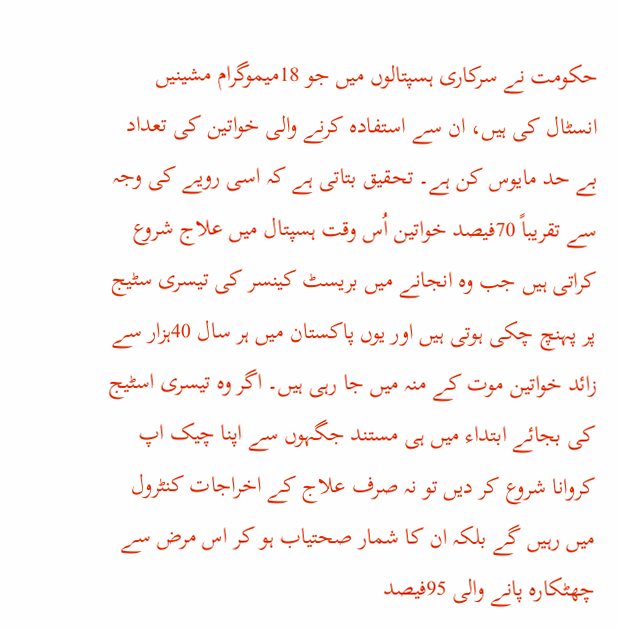حکومت نے سرکاری ہسپتالوں میں جو 18میموگرام مشینیں انسٹال کی ہیں، ان سے استفادہ کرنے والی خواتین کی تعداد بے حد مایوس کن ہے۔ تحقیق بتاتی ہے کہ اسی رویے کی وجہ سے تقریباً 70فیصد خواتین اُس وقت ہسپتال میں علاج شروع کراتی ہیں جب وہ انجانے میں بریسٹ کینسر کی تیسری سٹیج پر پہنچ چکی ہوتی ہیں اور یوں پاکستان میں ہر سال 40ہزار سے زائد خواتین موت کے منہ میں جا رہی ہیں۔ اگر وہ تیسری اسٹیج کی بجائے ابتداء میں ہی مستند جگہوں سے اپنا چیک اپ کروانا شروع کر دیں تو نہ صرف علاج کے اخراجات کنٹرول میں رہیں گے بلکہ ان کا شمار صحتیاب ہو کر اس مرض سے چھٹکارہ پانے والی 95فیصد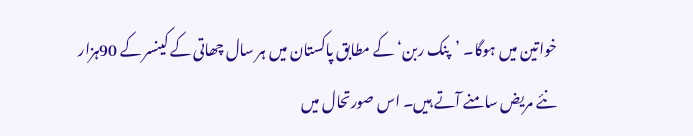خواتین میں ہوگا۔ ’پنک ربن‘ کے مطابق پاکستان میں ہر سال چھاتی کے کینسر کے 90ہزار نئے مریض سامنے آتے ہیں۔ اس صورتحال میں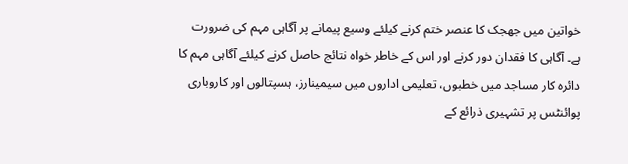خواتین میں جھجک کا عنصر ختم کرنے کیلئے وسیع پیمانے پر آگاہی مہم کی ضرورت ہے۔ آگاہی کا فقدان دور کرنے اور اس کے خاطر خواہ نتائج حاصل کرنے کیلئے آگاہی مہم کا دائرہ کار مساجد میں خطبوں، تعلیمی اداروں میں سیمینارز، ہسپتالوں اور کاروباری پوائنٹس پر تشہیری ذرائع کے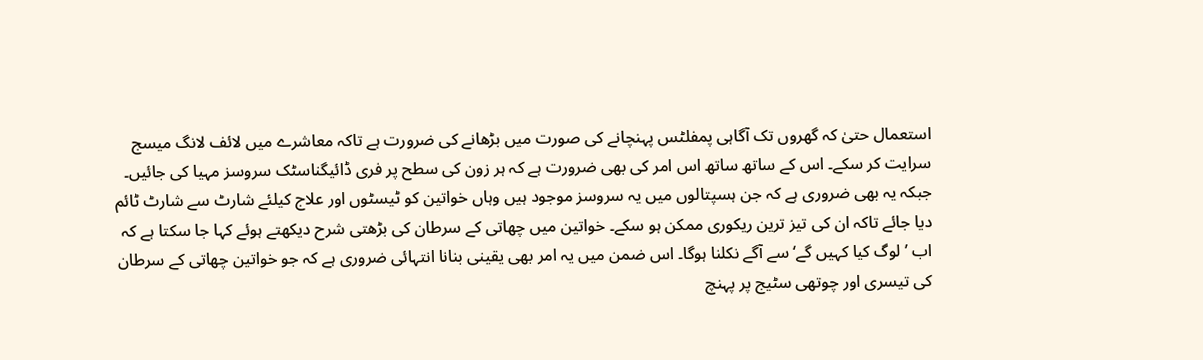استعمال حتیٰ کہ گھروں تک آگاہی پمفلٹس پہنچانے کی صورت میں بڑھانے کی ضرورت ہے تاکہ معاشرے میں لائف لانگ میسج سرایت کر سکے۔ اس کے ساتھ ساتھ اس امر کی بھی ضرورت ہے کہ ہر زون کی سطح پر فری ڈائیگناسٹک سروسز مہیا کی جائیں۔ جبکہ یہ بھی ضروری ہے کہ جن ہسپتالوں میں یہ سروسز موجود ہیں وہاں خواتین کو ٹیسٹوں اور علاج کیلئے شارٹ سے شارٹ ٹائم دیا جائے تاکہ ان کی تیز ترین ریکوری ممکن ہو سکے۔ خواتین میں چھاتی کے سرطان کی بڑھتی شرح دیکھتے ہوئے کہا جا سکتا ہے کہ اب ’ لوگ کیا کہیں گے‘ سے آگے نکلنا ہوگا۔ اس ضمن میں یہ امر بھی یقینی بنانا انتہائی ضروری ہے کہ جو خواتین چھاتی کے سرطان کی تیسری اور چوتھی سٹیج پر پہنچ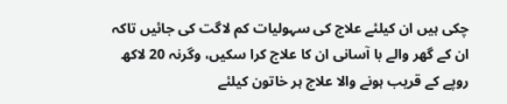چکی ہیں ان کیلئے علاج کی سہولیات کم لاگت کی جائیں تاکہ ان کے گھر والے با آسانی ان کا علاج کرا سکیں، وگرنہ 20 لاکھ روپے کے قریب ہونے والا علاج ہر خاتون کیلئے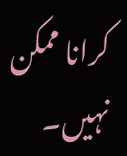کرانا ممکن نہیں۔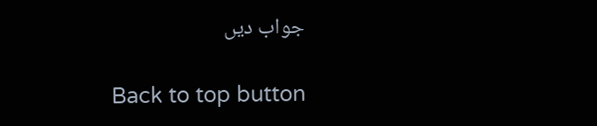جواب دیں

Back to top button